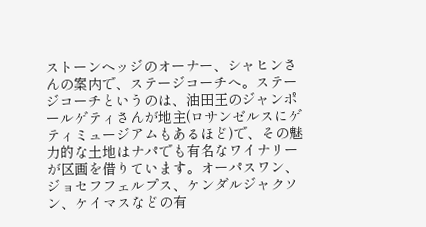ストーンヘッジのオーナー、シャヒンさんの案内で、ステージコーチへ。ステージコーチというのは、油田王のジャンポールゲティさんが地主(ロサンゼルスにゲティミュージアムもあるほど)で、その魅力的な土地はナパでも有名なワイナリーが区画を借りています。オーパスワン、ジョセフフェルプス、ケンダルジャクソン、ケイマスなどの有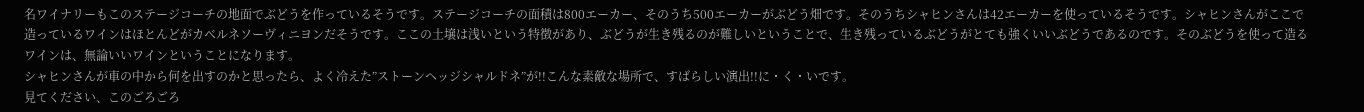名ワイナリーもこのステージコーチの地面でぶどうを作っているそうです。ステージコーチの面積は800エーカー、そのうち500エーカーがぶどう畑です。そのうちシャヒンさんは42エーカーを使っているそうです。シャヒンさんがここで造っているワインはほとんどがカベルネソーヴィニヨンだそうです。ここの土壌は浅いという特徴があり、ぶどうが生き残るのが難しいということで、生き残っているぶどうがとても強くいいぶどうであるのです。そのぶどうを使って造るワインは、無論いいワインということになります。
シャヒンさんが車の中から何を出すのかと思ったら、よく冷えた”ストーンヘッジシャルドネ”が!!こんな素敵な場所で、すばらしい演出!!に・く・いです。
見てください、このごろごろ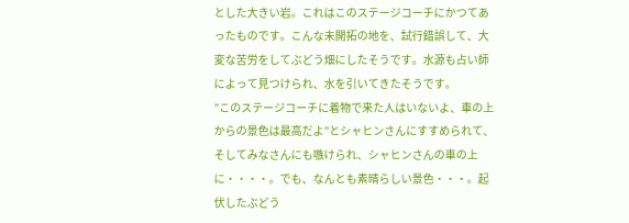とした大きい岩。これはこのステージコーチにかつてあったものです。こんな未開拓の地を、試行錯誤して、大変な苦労をしてぶどう畑にしたそうです。水源も占い師によって見つけられ、水を引いてきたそうです。
”このステージコーチに着物で来た人はいないよ、車の上からの景色は最高だよ”とシャヒンさんにすすめられて、そしてみなさんにも嗾けられ、シャヒンさんの車の上に・・・・。でも、なんとも素晴らしい景色・・・。起伏したぶどう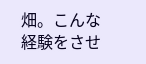畑。こんな経験をさせ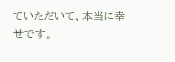ていただいて、本当に幸せです。